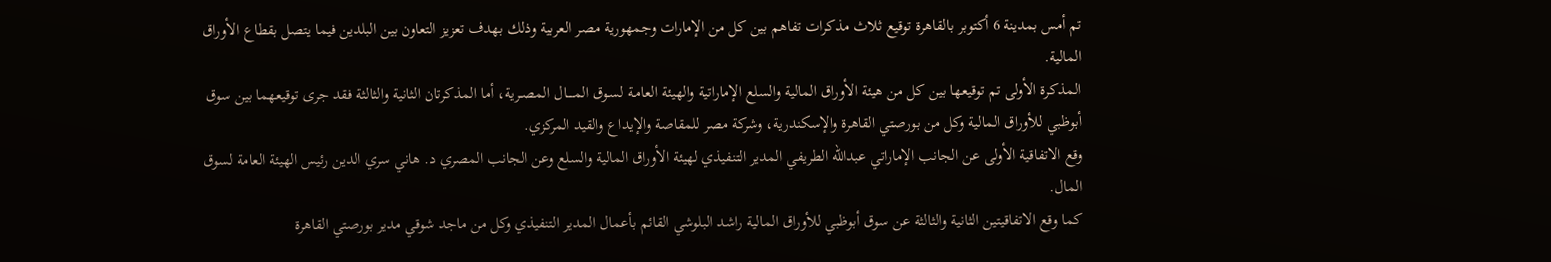تم أمس بمدينة 6 أكتوبر بالقاهرة توقيع ثلاث مذكرات تفاهم بين كل من الإمارات وجمهورية مصر العربية وذلك بهدف تعزيز التعاون بين البلدين فيما يتصل بقطاع الأوراق المالية.
المذكرة الأولى تم توقيعها بين كل من هيئة الأوراق المالية والسلع الإماراتية والهيئة العامـة لسـوق المـــــال المصــرية، أما المذكرتان الثانية والثالثة فقد جرى توقيعهما بين سوق أبوظبي للأوراق المالية وكل من بورصتي القاهرة والإسكندرية، وشركة مصر للمقاصة والإيداع والقيد المركزي.
وقع الاتفاقية الأولى عن الجانب الإماراتي عبدالله الطريفي المدير التنفيذي لهيئة الأوراق المالية والسلع وعن الجانب المصري د. هاني سري الدين رئيس الهيئة العامة لسوق المال.
كما وقع الاتفاقيتين الثانية والثالثة عن سوق أبوظبي للأوراق المالية راشد البلوشي القائم بأعمال المدير التنفيذي وكل من ماجد شوقي مدير بورصتي القاهرة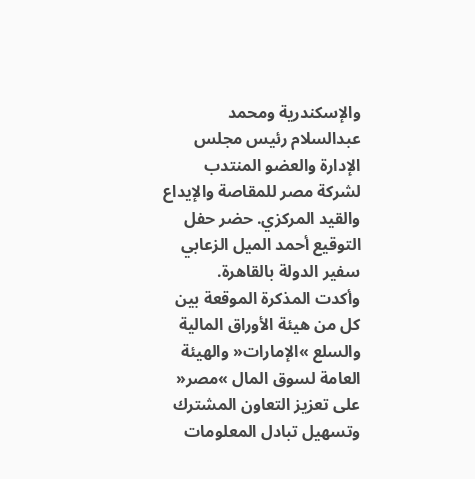والإسكندرية ومحمد عبدالسلام رئيس مجلس الإدارة والعضو المنتدب لشركة مصر للمقاصة والإيداع والقيد المركزي. حضر حفل التوقيع أحمد الميل الزعابي سفير الدولة بالقاهرة.
وأكدت المذكرة الموقعة بين كل من هيئة الأوراق المالية والسلع »الإمارات« والهيئة العامة لسوق المال »مصر« على تعزيز التعاون المشترك وتسهيل تبادل المعلومات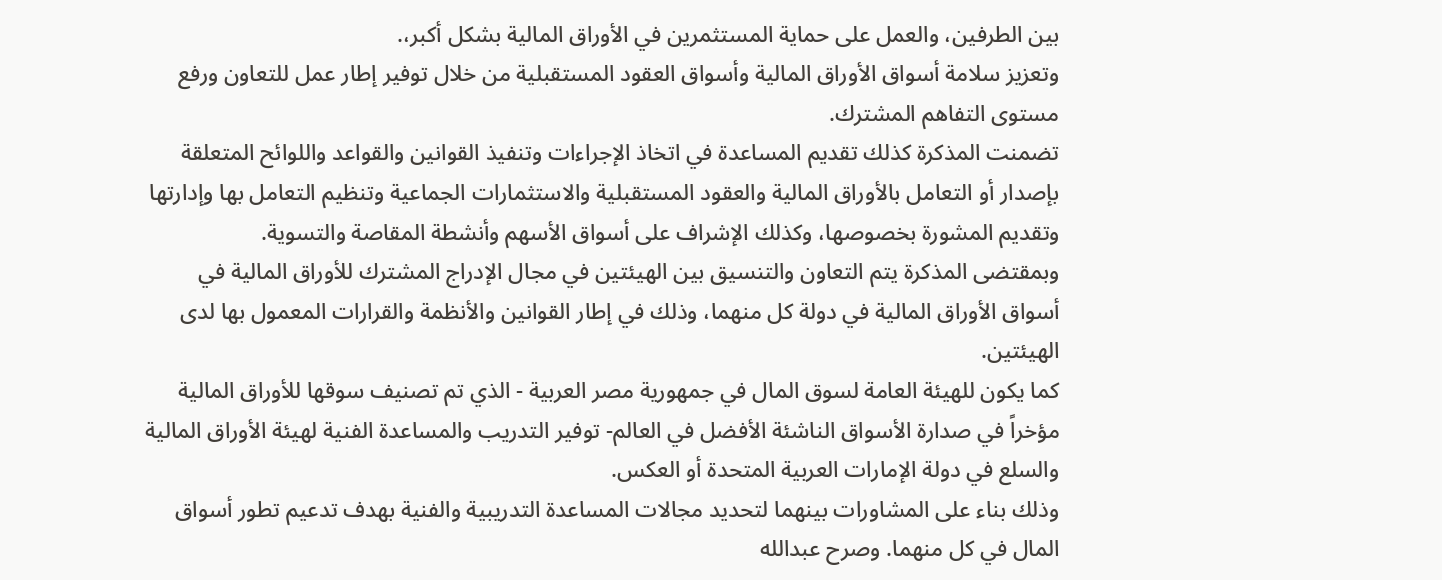بين الطرفين، والعمل على حماية المستثمرين في الأوراق المالية بشكل أكبر،.
وتعزيز سلامة أسواق الأوراق المالية وأسواق العقود المستقبلية من خلال توفير إطار عمل للتعاون ورفع مستوى التفاهم المشترك.
تضمنت المذكرة كذلك تقديم المساعدة في اتخاذ الإجراءات وتنفيذ القوانين والقواعد واللوائح المتعلقة بإصدار أو التعامل بالأوراق المالية والعقود المستقبلية والاستثمارات الجماعية وتنظيم التعامل بها وإدارتها وتقديم المشورة بخصوصها، وكذلك الإشراف على أسواق الأسهم وأنشطة المقاصة والتسوية.
وبمقتضى المذكرة يتم التعاون والتنسيق بين الهيئتين في مجال الإدراج المشترك للأوراق المالية في أسواق الأوراق المالية في دولة كل منهما، وذلك في إطار القوانين والأنظمة والقرارات المعمول بها لدى الهيئتين.
كما يكون للهيئة العامة لسوق المال في جمهورية مصر العربية - الذي تم تصنيف سوقها للأوراق المالية مؤخراً في صدارة الأسواق الناشئة الأفضل في العالم- توفير التدريب والمساعدة الفنية لهيئة الأوراق المالية والسلع في دولة الإمارات العربية المتحدة أو العكس.
وذلك بناء على المشاورات بينهما لتحديد مجالات المساعدة التدريبية والفنية بهدف تدعيم تطور أسواق المال في كل منهما. وصرح عبدالله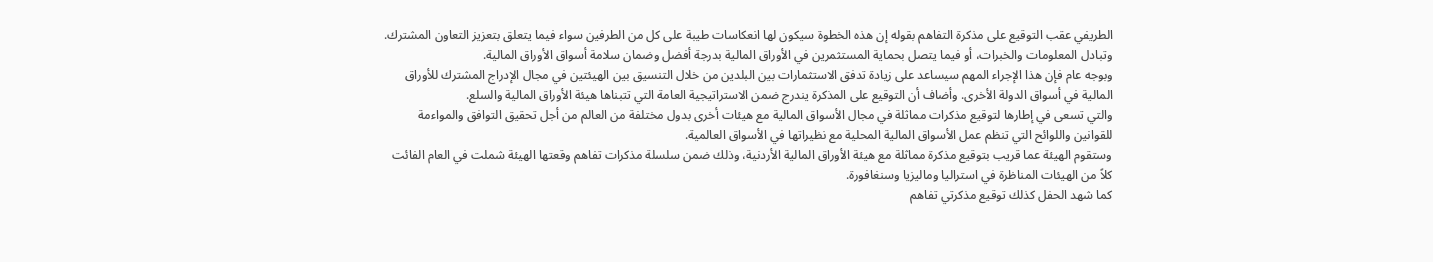الطريفي عقب التوقيع على مذكرة التفاهم بقوله إن هذه الخطوة سيكون لها انعكاسات طيبة على كل من الطرفين سواء فيما يتعلق بتعزيز التعاون المشترك.
وتبادل المعلومات والخبرات، أو فيما يتصل بحماية المستثمرين في الأوراق المالية بدرجة أفضل وضمان سلامة أسواق الأوراق المالية.
وبوجه عام فإن هذا الإجراء المهم سيساعد على زيادة تدفق الاستثمارات بين البلدين من خلال التنسيق بين الهيئتين في مجال الإدراج المشترك للأوراق المالية في أسواق الدولة الأخرى. وأضاف أن التوقيع على المذكرة يندرج ضمن الاستراتيجية العامة التي تتبناها هيئة الأوراق المالية والسلع.
والتي تسعى في إطارها لتوقيع مذكرات مماثلة في مجال الأسواق المالية مع هيئات أخرى بدول مختلفة من العالم من أجل تحقيق التوافق والمواءمة للقوانين واللوائح التي تنظم عمل الأسواق المالية المحلية مع نظيراتها في الأسواق العالمية.
وستقوم الهيئة عما قريب بتوقيع مذكرة مماثلة مع هيئة الأوراق المالية الأردنية، وذلك ضمن سلسلة مذكرات تفاهم وقعتها الهيئة شملت في العام الفائت كلاً من الهيئات المناظرة في استراليا وماليزيا وسنغافورة.
كما شهد الحفل كذلك توقيع مذكرتي تفاهم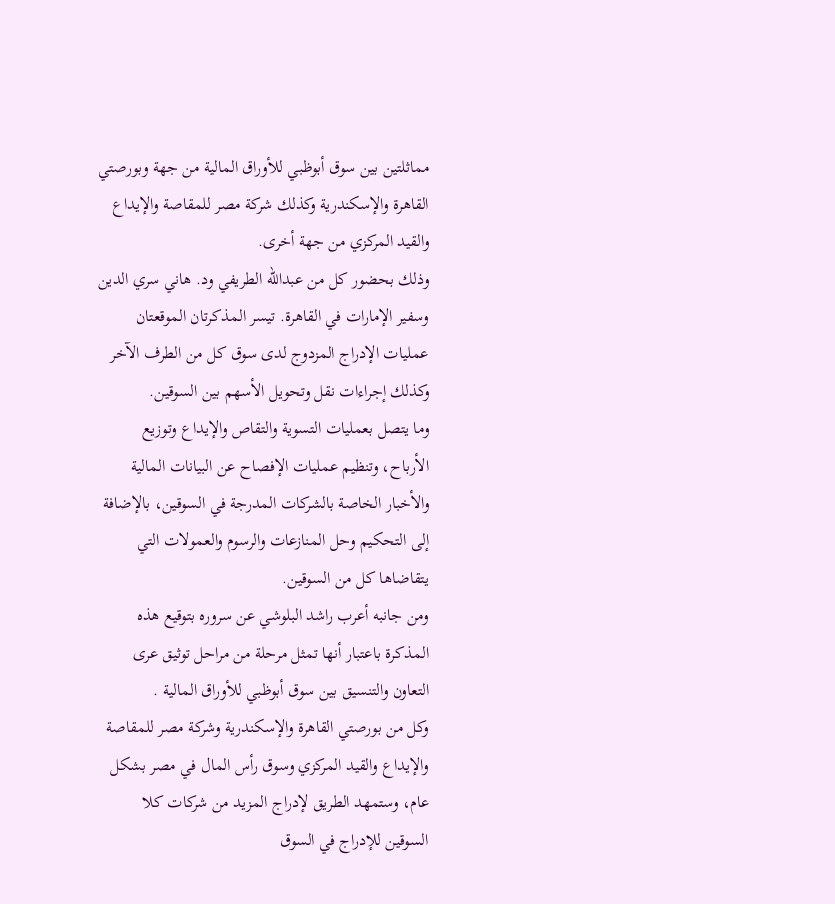مماثلتين بين سوق أبوظبي للأوراق المالية من جهة وبورصتي القاهرة والإسكندرية وكذلك شركة مصر للمقاصة والإيداع والقيد المركزي من جهة أخرى.
وذلك بحضور كل من عبدالله الطريفي ود. هاني سري الدين وسفير الإمارات في القاهرة. تيسر المذكرتان الموقعتان عمليات الإدراج المزدوج لدى سوق كل من الطرف الآخر وكذلك إجراءات نقل وتحويل الأسهم بين السوقين.
وما يتصل بعمليات التسوية والتقاص والإيداع وتوزيع الأرباح، وتنظيم عمليات الإفصاح عن البيانات المالية والأخبار الخاصة بالشركات المدرجة في السوقين، بالإضافة إلى التحكيم وحل المنازعات والرسوم والعمولات التي يتقاضاها كل من السوقين.
ومن جانبه أعرب راشد البلوشي عن سروره بتوقيع هذه المذكرة باعتبار أنها تمثل مرحلة من مراحل توثيق عرى التعاون والتنسيق بين سوق أبوظبي للأوراق المالية .
وكل من بورصتي القاهرة والإسكندرية وشركة مصر للمقاصة والإيداع والقيد المركزي وسوق رأس المال في مصر بشكل عام، وستمهد الطريق لإدراج المزيد من شركات كلا السوقين للإدراج في السوق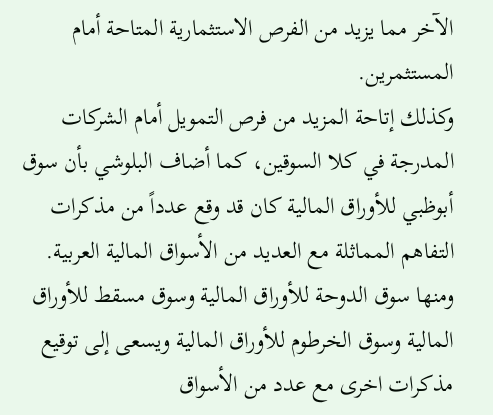الآخر مما يزيد من الفرص الاستثمارية المتاحة أمام المستثمرين.
وكذلك إتاحة المزيد من فرص التمويل أمام الشركات المدرجة في كلا السوقين، كما أضاف البلوشي بأن سوق أبوظبي للأوراق المالية كان قد وقع عدداً من مذكرات التفاهم المماثلة مع العديد من الأسواق المالية العربية.
ومنها سوق الدوحة للأوراق المالية وسوق مسقط للأوراق المالية وسوق الخرطوم للأوراق المالية ويسعى إلى توقيع مذكرات اخرى مع عدد من الأسواق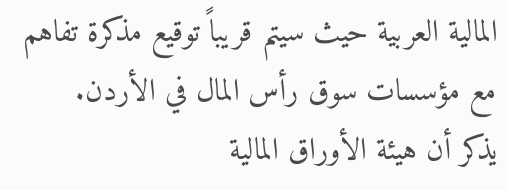المالية العربية حيث سيتم قريباً توقيع مذكرة تفاهم مع مؤسسات سوق رأس المال في الأردن.
يذكر أن هيئة الأوراق المالية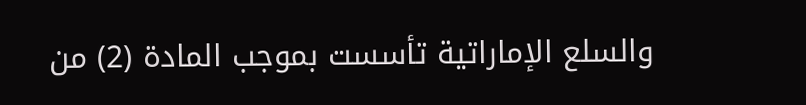والسلع الإماراتية تأسست بموجب المادة (2) من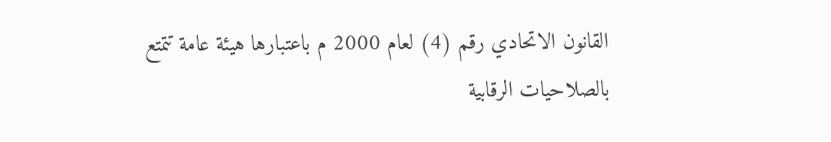القانون الاتحادي رقم (4) لعام 2000 م باعتبارها هيئة عامة تتمتع بالصلاحيات الرقابية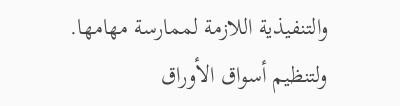والتنفيذية اللازمة لممارسة مهامها.
ولتنظيم أسواق الأوراق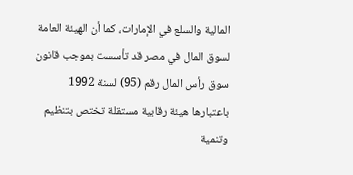المالية والسلع في الإمارات، كما أن الهيئة العامة لسوق المال في مصر قد تأسست بموجب قانون سوق رأس المال رقم (95) لسنة 1992 باعتبارها هيئة رقابية مستقلة تختص بتنظيم وتنمية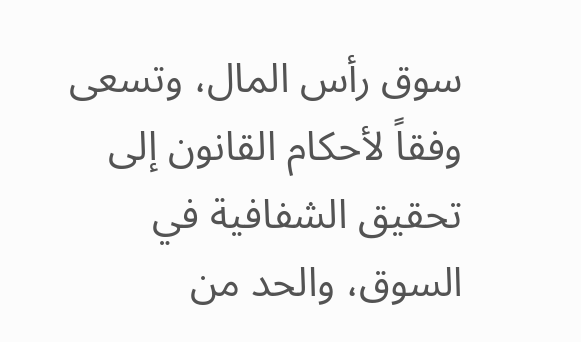سوق رأس المال، وتسعى وفقاً لأحكام القانون إلى تحقيق الشفافية في السوق، والحد من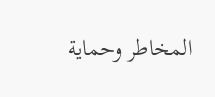المخاطر وحماية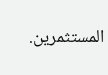المستثمرين.